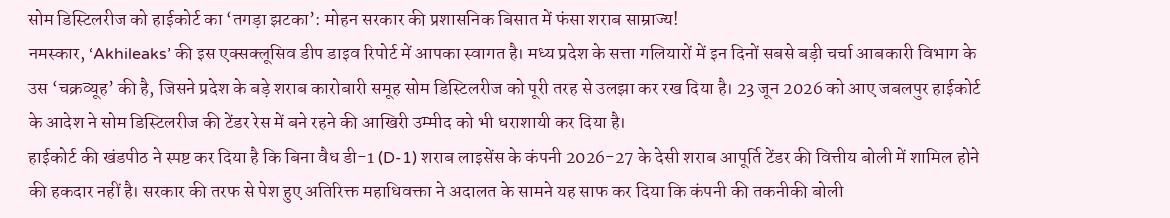सोम डिस्टिलरीज को हाईकोर्ट का ‘तगड़ा झटका’: मोहन सरकार की प्रशासनिक बिसात में फंसा शराब साम्राज्य!
नमस्कार, ‘Akhileaks’ की इस एक्सक्लूसिव डीप डाइव रिपोर्ट में आपका स्वागत है। मध्य प्रदेश के सत्ता गलियारों में इन दिनों सबसे बड़ी चर्चा आबकारी विभाग के उस ‘चक्रव्यूह’ की है, जिसने प्रदेश के बड़े शराब कारोबारी समूह सोम डिस्टिलरीज को पूरी तरह से उलझा कर रख दिया है। 23 जून 2026 को आए जबलपुर हाईकोर्ट के आदेश ने सोम डिस्टिलरीज की टेंडर रेस में बने रहने की आखिरी उम्मीद को भी धराशायी कर दिया है।
हाईकोर्ट की खंडपीठ ने स्पष्ट कर दिया है कि बिना वैध डी-1 (D-1) शराब लाइसेंस के कंपनी 2026-27 के देसी शराब आपूर्ति टेंडर की वित्तीय बोली में शामिल होने की हकदार नहीं है। सरकार की तरफ से पेश हुए अतिरिक्त महाधिवक्ता ने अदालत के सामने यह साफ कर दिया कि कंपनी की तकनीकी बोली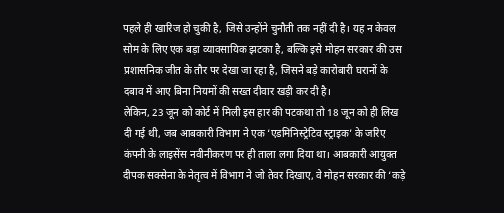पहले ही खारिज हो चुकी है, जिसे उन्होंने चुनौती तक नहीं दी है। यह न केवल सोम के लिए एक बड़ा व्यावसायिक झटका है, बल्कि इसे मोहन सरकार की उस प्रशासनिक जीत के तौर पर देखा जा रहा है, जिसने बड़े कारोबारी घरानों के दबाव में आए बिना नियमों की सख्त दीवार खड़ी कर दी है।
लेकिन, 23 जून को कोर्ट में मिली इस हार की पटकथा तो 18 जून को ही लिख दी गई थी, जब आबकारी विभाग ने एक ‘एडमिनिस्ट्रेटिव स्ट्राइक’ के जरिए कंपनी के लाइसेंस नवीनीकरण पर ही ताला लगा दिया था। आबकारी आयुक्त दीपक सक्सेना के नेतृत्व में विभाग ने जो तेवर दिखाए, वे मोहन सरकार की ‘कड़े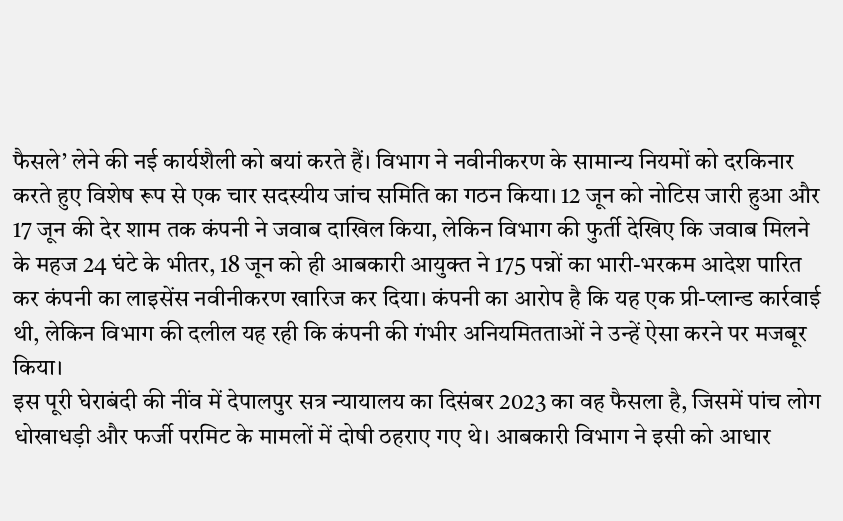फैसले’ लेने की नई कार्यशैली को बयां करते हैं। विभाग ने नवीनीकरण के सामान्य नियमों को दरकिनार करते हुए विशेष रूप से एक चार सदस्यीय जांच समिति का गठन किया। 12 जून को नोटिस जारी हुआ और 17 जून की देर शाम तक कंपनी ने जवाब दाखिल किया, लेकिन विभाग की फुर्ती देखिए कि जवाब मिलने के महज 24 घंटे के भीतर, 18 जून को ही आबकारी आयुक्त ने 175 पन्नों का भारी-भरकम आदेश पारित कर कंपनी का लाइसेंस नवीनीकरण खारिज कर दिया। कंपनी का आरोप है कि यह एक प्री-प्लान्ड कार्रवाई थी, लेकिन विभाग की दलील यह रही कि कंपनी की गंभीर अनियमितताओं ने उन्हें ऐसा करने पर मजबूर किया।
इस पूरी घेराबंदी की नींव में देपालपुर सत्र न्यायालय का दिसंबर 2023 का वह फैसला है, जिसमें पांच लोग धोखाधड़ी और फर्जी परमिट के मामलों में दोषी ठहराए गए थे। आबकारी विभाग ने इसी को आधार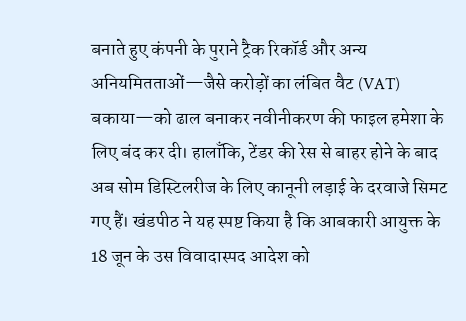बनाते हुए कंपनी के पुराने ट्रैक रिकॉर्ड और अन्य अनियमितताओं—जैसे करोड़ों का लंबित वैट (VAT) बकाया—को ढाल बनाकर नवीनीकरण की फाइल हमेशा के लिए बंद कर दी। हालाँकि, टेंडर की रेस से बाहर होने के बाद अब सोम डिस्टिलरीज के लिए कानूनी लड़ाई के दरवाजे सिमट गए हैं। खंडपीठ ने यह स्पष्ट किया है कि आबकारी आयुक्त के 18 जून के उस विवादास्पद आदेश को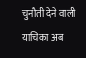चुनौती देने वाली याचिका अब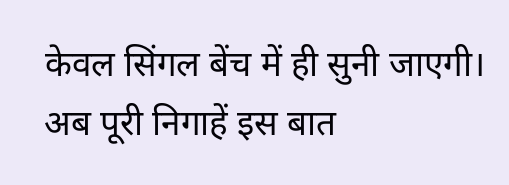केवल सिंगल बेंच में ही सुनी जाएगी।
अब पूरी निगाहें इस बात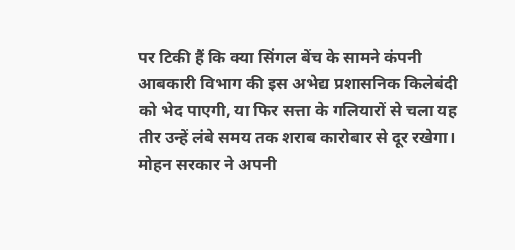पर टिकी हैं कि क्या सिंगल बेंच के सामने कंपनी आबकारी विभाग की इस अभेद्य प्रशासनिक किलेबंदी को भेद पाएगी, या फिर सत्ता के गलियारों से चला यह तीर उन्हें लंबे समय तक शराब कारोबार से दूर रखेगा। मोहन सरकार ने अपनी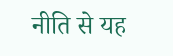नीति से यह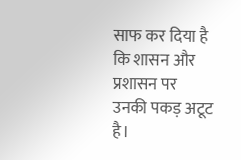साफ कर दिया है कि शासन और प्रशासन पर उनकी पकड़ अटूट है।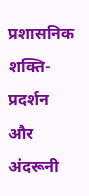प्रशासनिक शक्ति-प्रदर्शन और अंदरूनी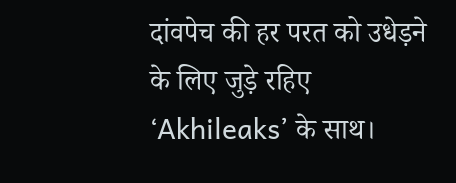दांवपेच की हर परत को उधेड़ने के लिए जुड़े रहिए ‘Akhileaks’ के साथ।